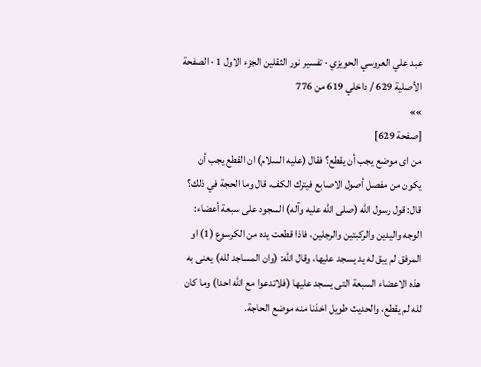عبد علي العروسي الحويزي · تفسير نور الثقلين الجزء الاول 1 · الصفحة الأصلية 629 / داخلي 619 من 776
»»
[صفحة 629]
من اى موضع يجب أن يقطع؟ فقال (عليه السلام) ان القطع يجب أن يكون من مفصل أصول الاصابع فيترك الكف، قال وما الحجة في ذلك؟ قال: قول رسول الله (صلى الله عليه وآله) السجود على سبعة أعضاء: الوجه واليدين والركبتين والرجلين، فاذا قطعت يده من الكرسوع (1) او المرفق لم يبق له يد يسجد عليها، وقال الله: (وان المساجد لله) يعنى به هذه الاعضاء السبعة التى يسجد عليها (فلاتدعوا مع الله احدا) وما كان لله لم يقطع، والحديث طويل اخذنا منه موضع الحاجة.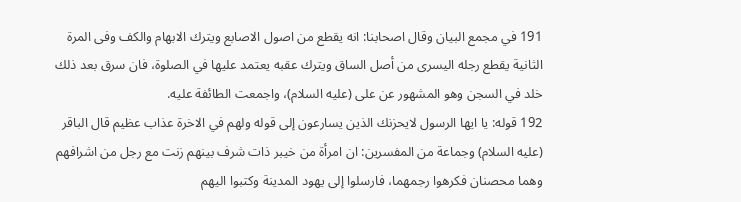191 في مجمع البيان وقال اصحابنا: انه يقطع من اصول الاصابع ويترك الابهام والكف وفى المرة الثانية يقطع رجله اليسرى من أصل الساق ويترك عقبه يعتمد عليها في الصلوة، فان سرق بعد ذلك خلد في السجن وهو المشهور عن على (عليه السلام)، واجمعت الطائفة عليه.
192 قوله: يا ايها الرسول لايحزنك الذين يسارعون إلى قوله ولهم في الاخرة عذاب عظيم قال الباقر (عليه السلام) وجماعة من المفسرين: ان امرأة من خيبر ذات شرف بينهم زنت مع رجل من اشرافهم وهما محصنان فكرهوا رجمهما، فارسلوا إلى يهود المدينة وكتبوا اليهم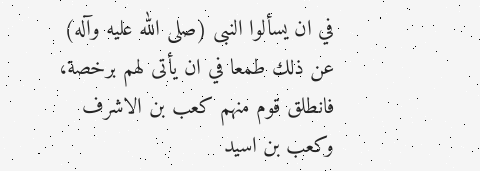في ان يسألوا النبى (صلى الله عليه وآله) عن ذلك طمعا في ان يأتى لهم برخصة، فانطلق قوم منهم كعب بن الاشرف وكعب بن اسيد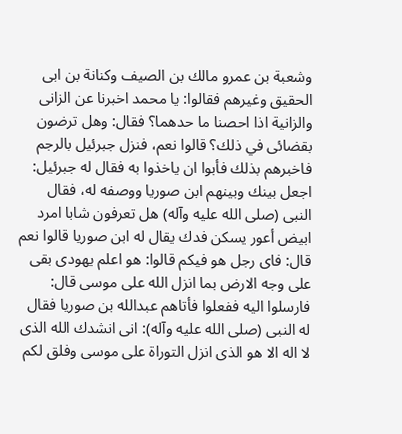وشعبة بن عمرو مالك بن الصيف وكنانة بن ابى الحقيق وغيرهم فقالوا: يا محمد اخبرنا عن الزانى والزانية اذا احصنا ما حدهما؟ فقال: وهل ترضون بقضائى في ذلك؟ قالوا نعم، فنزل جبرئيل بالرجم فاخبرهم بذلك فأبوا ان ياخذوا به فقال له جبرئيل: اجعل بينك وبينهم ابن صوريا ووصفه له، فقال النبى (صلى الله عليه وآله) هل تعرفون شابا امرد ابيض أعور يسكن فدك يقال له ابن صوريا قالوا نعم قال: فاى رجل هو فيكم قالوا: هو اعلم يهودى بقى على وجه الارض بما انزل الله على موسى قال: فارسلوا اليه ففعلوا فأتاهم عبدالله بن صوريا فقال له النبى (صلى الله عليه وآله): انى انشدك الله الذى لا اله الا هو الذى انزل التوراة على موسى وفلق لكم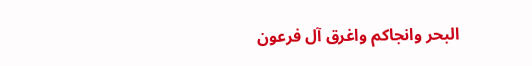البحر وانجاكم واغرق آل فرعون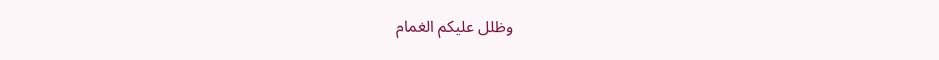وظلل عليكم الغمام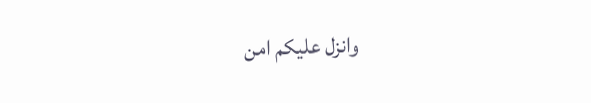وانزل عليكم امن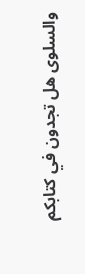والسلوى هل تجدون في كتابكم